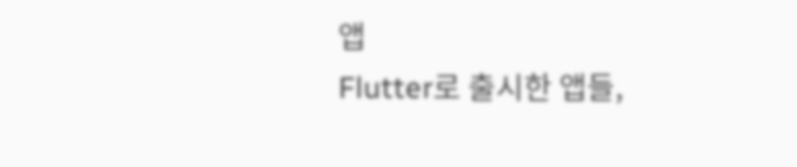앱
Flutter로 출시한 앱들,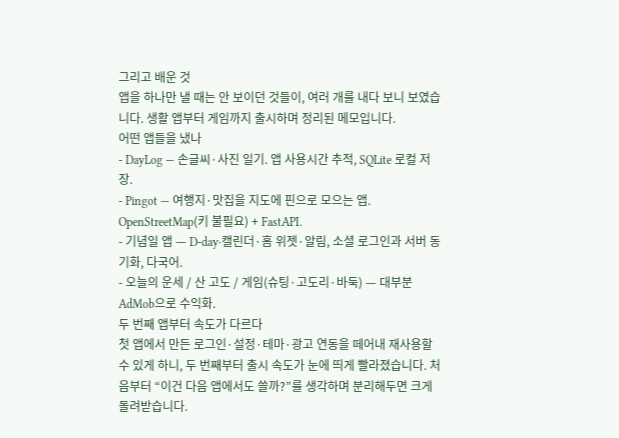그리고 배운 것
앱을 하나만 낼 때는 안 보이던 것들이, 여러 개를 내다 보니 보였습니다. 생활 앱부터 게임까지 출시하며 정리된 메모입니다.
어떤 앱들을 냈나
- DayLog — 손글씨·사진 일기. 앱 사용시간 추적, SQLite 로컬 저장.
- Pingot — 여행지·맛집을 지도에 핀으로 모으는 앱. OpenStreetMap(키 불필요) + FastAPI.
- 기념일 앱 — D-day·캘린더·홈 위젯·알림, 소셜 로그인과 서버 동기화, 다국어.
- 오늘의 운세 / 산 고도 / 게임(슈팅·고도리·바둑) — 대부분 AdMob으로 수익화.
두 번째 앱부터 속도가 다르다
첫 앱에서 만든 로그인·설정·테마·광고 연동을 떼어내 재사용할 수 있게 하니, 두 번째부터 출시 속도가 눈에 띄게 빨라졌습니다. 처음부터 “이건 다음 앱에서도 쓸까?”를 생각하며 분리해두면 크게 돌려받습니다.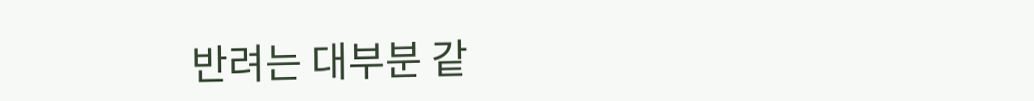반려는 대부분 같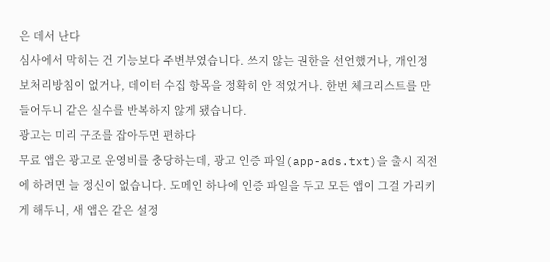은 데서 난다
심사에서 막히는 건 기능보다 주변부였습니다. 쓰지 않는 권한을 선언했거나, 개인정보처리방침이 없거나, 데이터 수집 항목을 정확히 안 적었거나. 한번 체크리스트를 만들어두니 같은 실수를 반복하지 않게 됐습니다.
광고는 미리 구조를 잡아두면 편하다
무료 앱은 광고로 운영비를 충당하는데, 광고 인증 파일(app-ads.txt)을 출시 직전에 하려면 늘 정신이 없습니다. 도메인 하나에 인증 파일을 두고 모든 앱이 그걸 가리키게 해두니, 새 앱은 같은 설정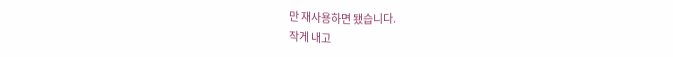만 재사용하면 됐습니다.
작게 내고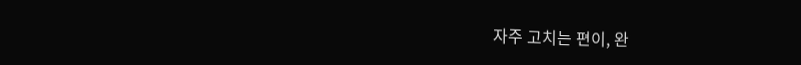자주 고치는 편이, 완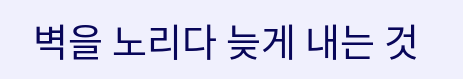벽을 노리다 늦게 내는 것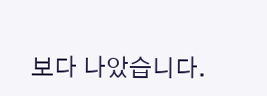보다 나았습니다.